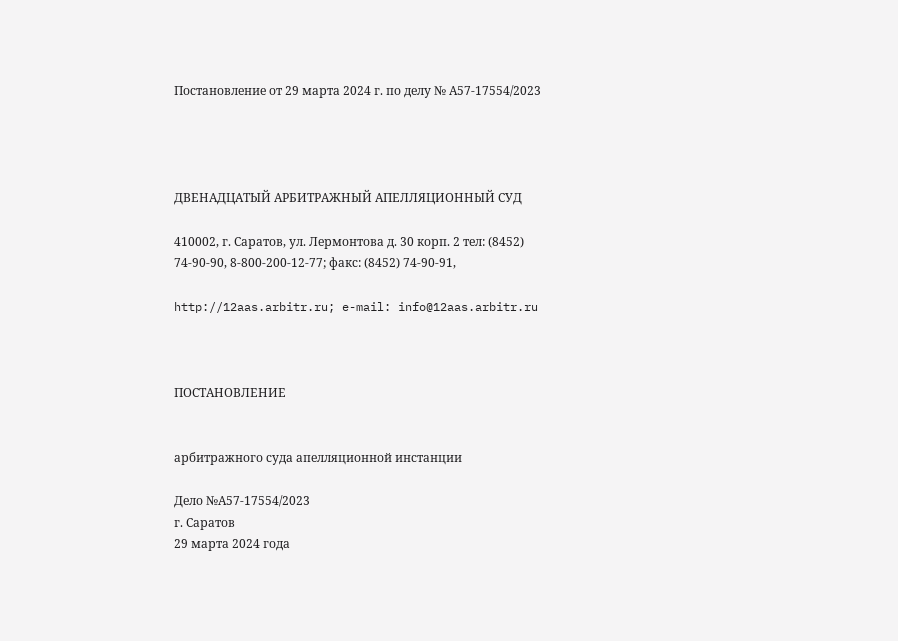Постановление от 29 марта 2024 г. по делу № А57-17554/2023




ДВЕНАДЦАТЫЙ АРБИТРАЖНЫЙ АПЕЛЛЯЦИОННЫЙ СУД

410002, г. Саратов, ул. Лермонтова д. 30 корп. 2 тел: (8452) 74-90-90, 8-800-200-12-77; факс: (8452) 74-90-91,

http://12aas.arbitr.ru; e-mail: info@12aas.arbitr.ru



ПОСТАНОВЛЕНИЕ


арбитражного суда апелляционной инстанции

Дело №А57-17554/2023
г. Саратов
29 марта 2024 года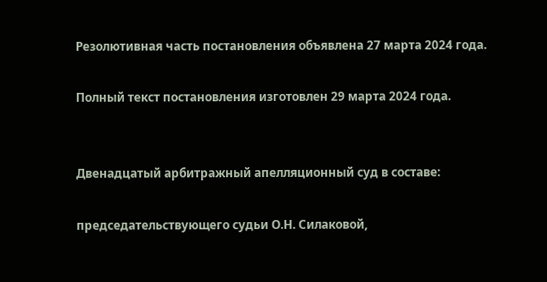Резолютивная часть постановления объявлена 27 марта 2024 года.

Полный текст постановления изготовлен 29 марта 2024 года.


Двенадцатый арбитражный апелляционный суд в составе:

председательствующего судьи О.Н. Силаковой,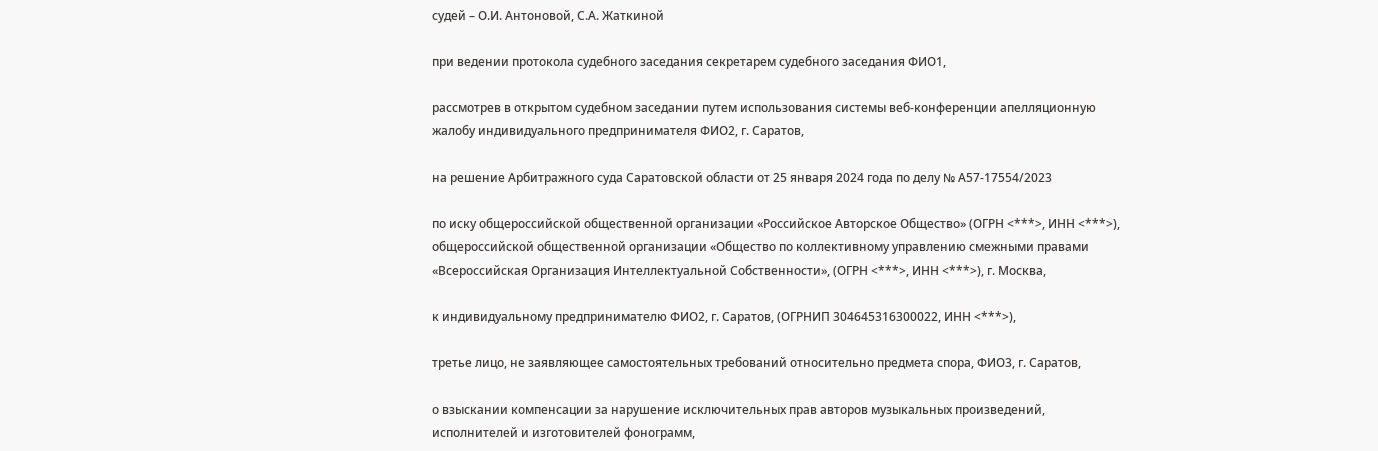судей – О.И. Антоновой, С.А. Жаткиной

при ведении протокола судебного заседания секретарем судебного заседания ФИО1,

рассмотрев в открытом судебном заседании путем использования системы веб-конференции апелляционную жалобу индивидуального предпринимателя ФИО2, г. Саратов,

на решение Арбитражного суда Саратовской области от 25 января 2024 года по делу № А57-17554/2023

по иску общероссийской общественной организации «Российское Авторское Общество» (ОГРН <***>, ИНН <***>), общероссийской общественной организации «Общество по коллективному управлению смежными правами «Всероссийская Организация Интеллектуальной Собственности», (ОГРН <***>, ИНН <***>), г. Москва,

к индивидуальному предпринимателю ФИО2, г. Саратов, (ОГРНИП 304645316300022, ИНН <***>),

третье лицо, не заявляющее самостоятельных требований относительно предмета спора, ФИО3, г. Саратов,

о взыскании компенсации за нарушение исключительных прав авторов музыкальных произведений, исполнителей и изготовителей фонограмм,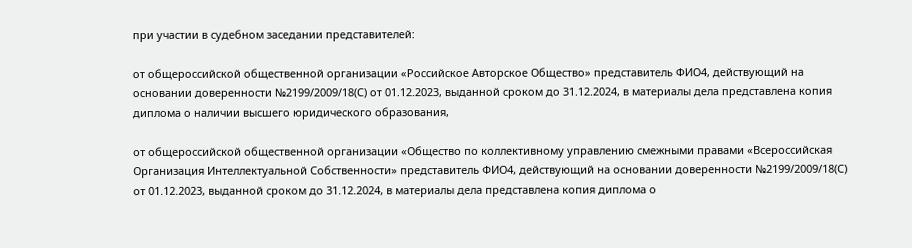при участии в судебном заседании представителей:

от общероссийской общественной организации «Российское Авторское Общество» представитель ФИО4, действующий на основании доверенности №2199/2009/18(С) от 01.12.2023, выданной сроком до 31.12.2024, в материалы дела представлена копия диплома о наличии высшего юридического образования,

от общероссийской общественной организации «Общество по коллективному управлению смежными правами «Всероссийская Организация Интеллектуальной Собственности» представитель ФИО4, действующий на основании доверенности №2199/2009/18(С) от 01.12.2023, выданной сроком до 31.12.2024, в материалы дела представлена копия диплома о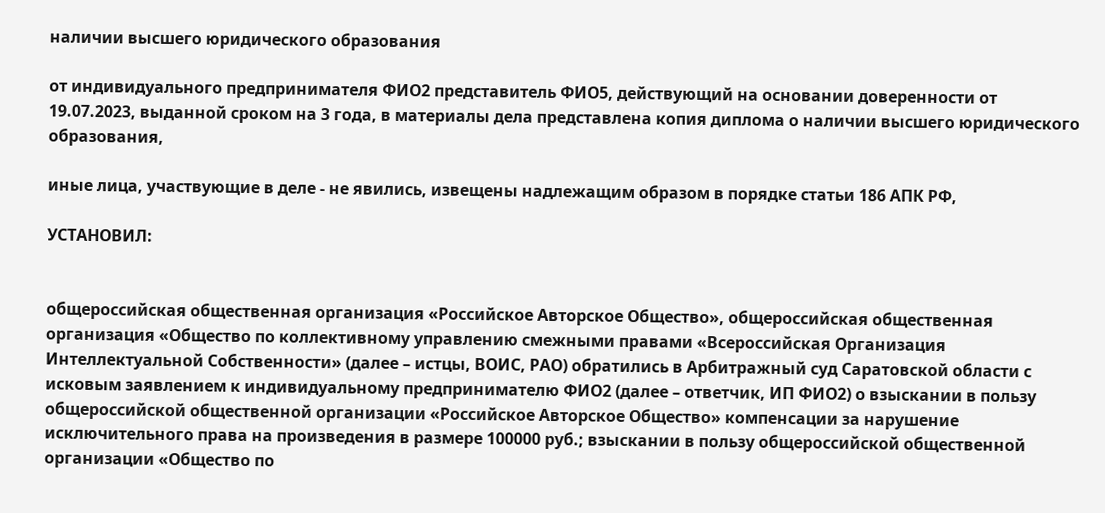наличии высшего юридического образования

от индивидуального предпринимателя ФИО2 представитель ФИО5, действующий на основании доверенности от 19.07.2023, выданной сроком на 3 года, в материалы дела представлена копия диплома о наличии высшего юридического образования,

иные лица, участвующие в деле - не явились, извещены надлежащим образом в порядке статьи 186 АПК РФ,

УСТАНОВИЛ:


общероссийская общественная организация «Российское Авторское Общество», общероссийская общественная организация «Общество по коллективному управлению смежными правами «Всероссийская Организация Интеллектуальной Собственности» (далее – истцы, ВОИС, РАО) обратились в Арбитражный суд Саратовской области с исковым заявлением к индивидуальному предпринимателю ФИО2 (далее – ответчик, ИП ФИО2) о взыскании в пользу общероссийской общественной организации «Российское Авторское Общество» компенсации за нарушение исключительного права на произведения в размере 100000 руб.; взыскании в пользу общероссийской общественной организации «Общество по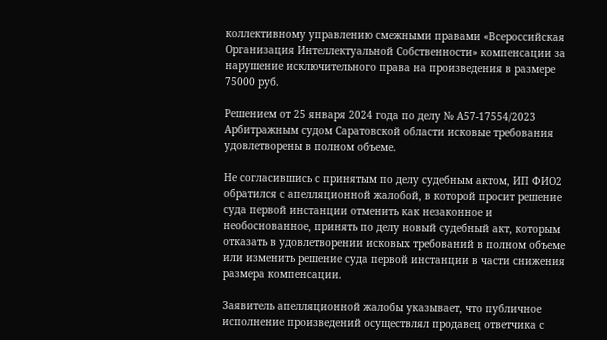коллективному управлению смежными правами «Всероссийская Организация Интеллектуальной Собственности» компенсации за нарушение исключительного права на произведения в размере 75000 руб.

Решением от 25 января 2024 года по делу № А57-17554/2023 Арбитражным судом Саратовской области исковые требования удовлетворены в полном объеме.

Не согласившись с принятым по делу судебным актом, ИП ФИО2 обратился с апелляционной жалобой, в которой просит решение суда первой инстанции отменить как незаконное и необоснованное, принять по делу новый судебный акт, которым отказать в удовлетворении исковых требований в полном объеме или изменить решение суда первой инстанции в части снижения размера компенсации.

Заявитель апелляционной жалобы указывает, что публичное исполнение произведений осуществлял продавец ответчика с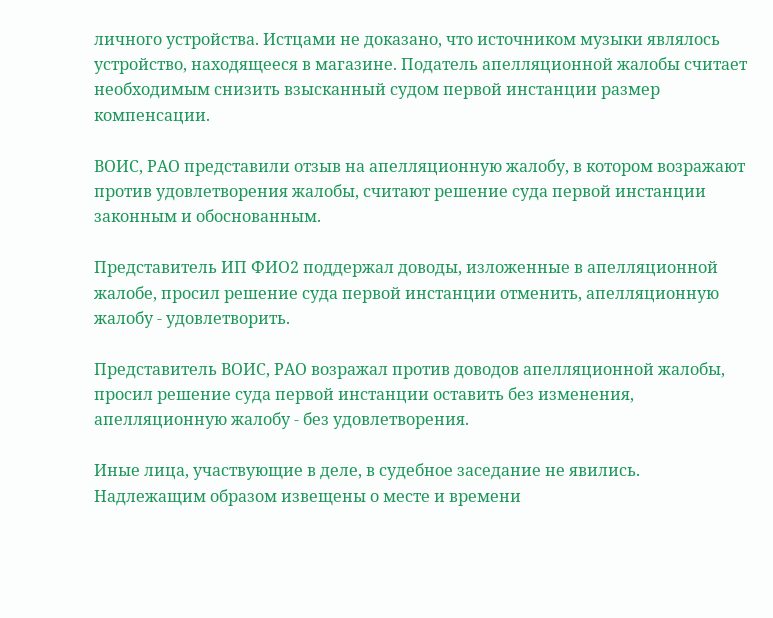личного устройства. Истцами не доказано, что источником музыки являлось устройство, находящееся в магазине. Податель апелляционной жалобы считает необходимым снизить взысканный судом первой инстанции размер компенсации.

ВОИС, РАО представили отзыв на апелляционную жалобу, в котором возражают против удовлетворения жалобы, считают решение суда первой инстанции законным и обоснованным.

Представитель ИП ФИО2 поддержал доводы, изложенные в апелляционной жалобе, просил решение суда первой инстанции отменить, апелляционную жалобу - удовлетворить.

Представитель ВОИС, РАО возражал против доводов апелляционной жалобы, просил решение суда первой инстанции оставить без изменения, апелляционную жалобу - без удовлетворения.

Иные лица, участвующие в деле, в судебное заседание не явились. Надлежащим образом извещены о месте и времени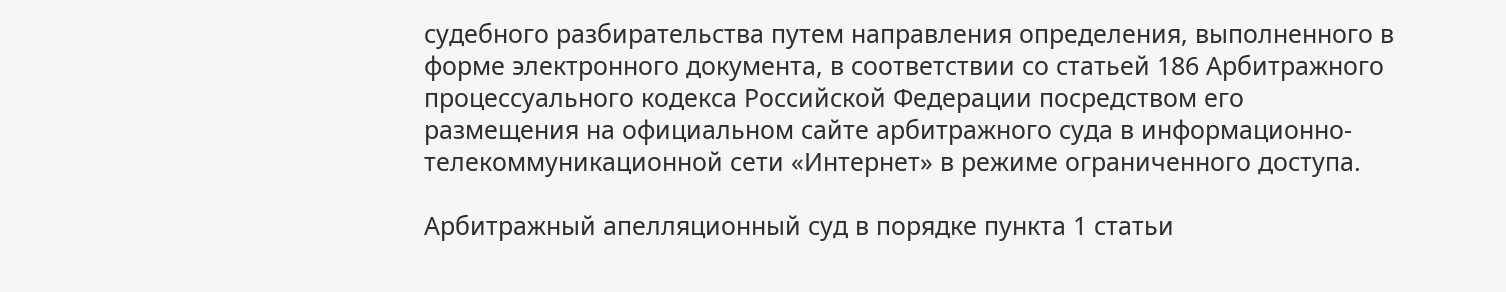судебного разбирательства путем направления определения, выполненного в форме электронного документа, в соответствии со статьей 186 Арбитражного процессуального кодекса Российской Федерации посредством его размещения на официальном сайте арбитражного суда в информационно-телекоммуникационной сети «Интернет» в режиме ограниченного доступа.

Арбитражный апелляционный суд в порядке пункта 1 статьи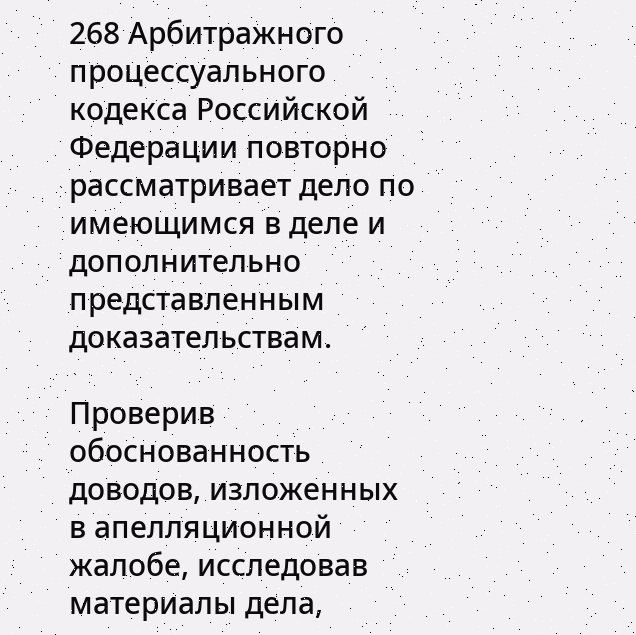268 Арбитражного процессуального кодекса Российской Федерации повторно рассматривает дело по имеющимся в деле и дополнительно представленным доказательствам.

Проверив обоснованность доводов, изложенных в апелляционной жалобе, исследовав материалы дела,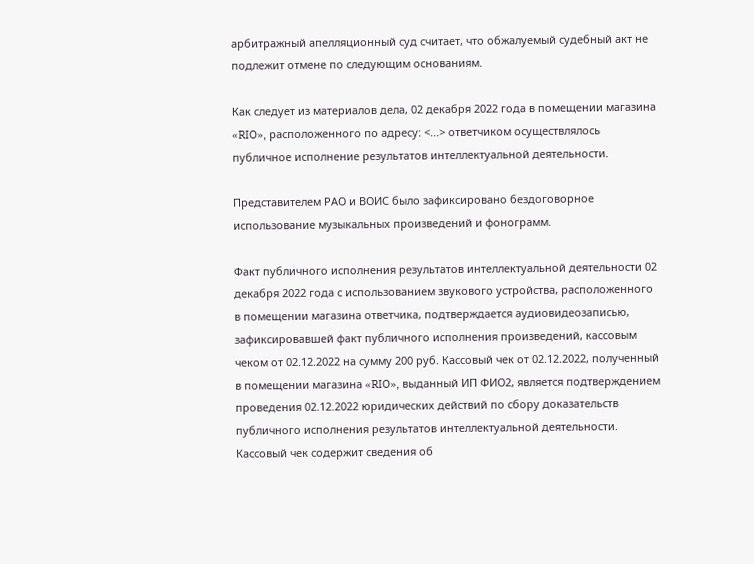арбитражный апелляционный суд считает, что обжалуемый судебный акт не подлежит отмене по следующим основаниям.

Как следует из материалов дела, 02 декабря 2022 года в помещении магазина «RIO», расположенного по адресу: <...> ответчиком осуществлялось публичное исполнение результатов интеллектуальной деятельности.

Представителем РАО и ВОИС было зафиксировано бездоговорное использование музыкальных произведений и фонограмм.

Факт публичного исполнения результатов интеллектуальной деятельности 02 декабря 2022 года с использованием звукового устройства, расположенного в помещении магазина ответчика, подтверждается аудиовидеозаписью, зафиксировавшей факт публичного исполнения произведений, кассовым чеком от 02.12.2022 на сумму 200 руб. Кассовый чек от 02.12.2022, полученный в помещении магазина «RIO», выданный ИП ФИО2, является подтверждением проведения 02.12.2022 юридических действий по сбору доказательств публичного исполнения результатов интеллектуальной деятельности. Кассовый чек содержит сведения об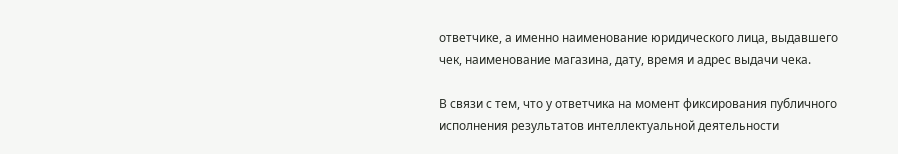ответчике, а именно наименование юридического лица, выдавшего чек, наименование магазина, дату, время и адрес выдачи чека.

В связи с тем, что у ответчика на момент фиксирования публичного исполнения результатов интеллектуальной деятельности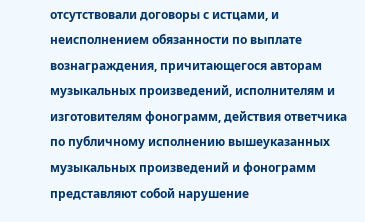отсутствовали договоры с истцами, и неисполнением обязанности по выплате вознаграждения, причитающегося авторам музыкальных произведений, исполнителям и изготовителям фонограмм, действия ответчика по публичному исполнению вышеуказанных музыкальных произведений и фонограмм представляют собой нарушение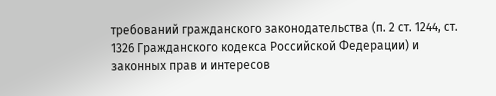требований гражданского законодательства (п. 2 ст. 1244, ст. 1326 Гражданского кодекса Российской Федерации) и законных прав и интересов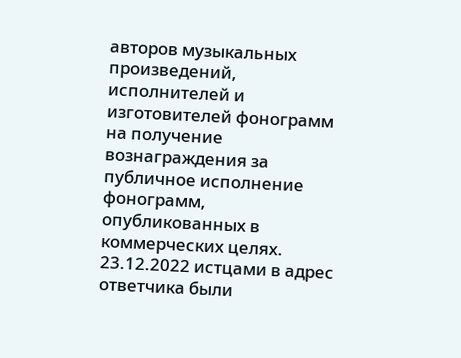авторов музыкальных произведений, исполнителей и изготовителей фонограмм на получение вознаграждения за публичное исполнение фонограмм, опубликованных в коммерческих целях. 23.12.2022 истцами в адрес ответчика были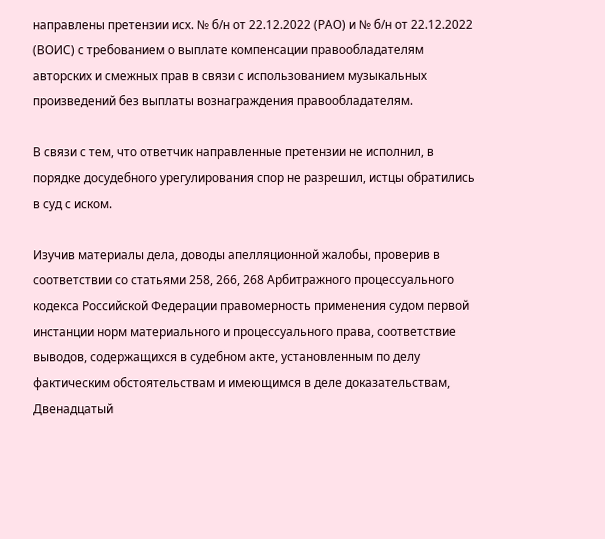направлены претензии исх. № б/н от 22.12.2022 (РАО) и № б/н от 22.12.2022 (ВОИС) с требованием о выплате компенсации правообладателям авторских и смежных прав в связи с использованием музыкальных произведений без выплаты вознаграждения правообладателям.

В связи с тем, что ответчик направленные претензии не исполнил, в порядке досудебного урегулирования спор не разрешил, истцы обратились в суд с иском.

Изучив материалы дела, доводы апелляционной жалобы, проверив в соответствии со статьями 258, 266, 268 Арбитражного процессуального кодекса Российской Федерации правомерность применения судом первой инстанции норм материального и процессуального права, соответствие выводов, содержащихся в судебном акте, установленным по делу фактическим обстоятельствам и имеющимся в деле доказательствам, Двенадцатый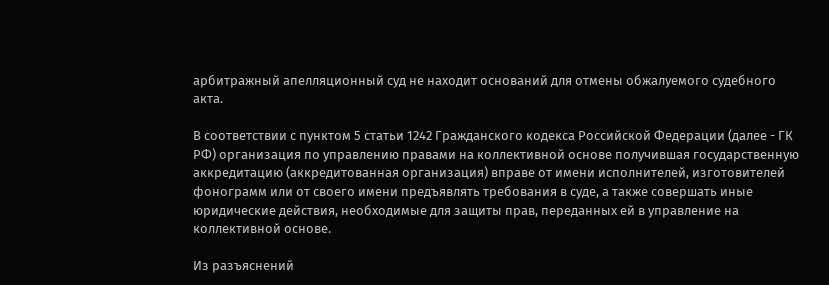арбитражный апелляционный суд не находит оснований для отмены обжалуемого судебного акта.

В соответствии с пунктом 5 статьи 1242 Гражданского кодекса Российской Федерации (далее - ГК РФ) организация по управлению правами на коллективной основе получившая государственную аккредитацию (аккредитованная организация) вправе от имени исполнителей, изготовителей фонограмм или от своего имени предъявлять требования в суде, а также совершать иные юридические действия, необходимые для защиты прав, переданных ей в управление на коллективной основе.

Из разъяснений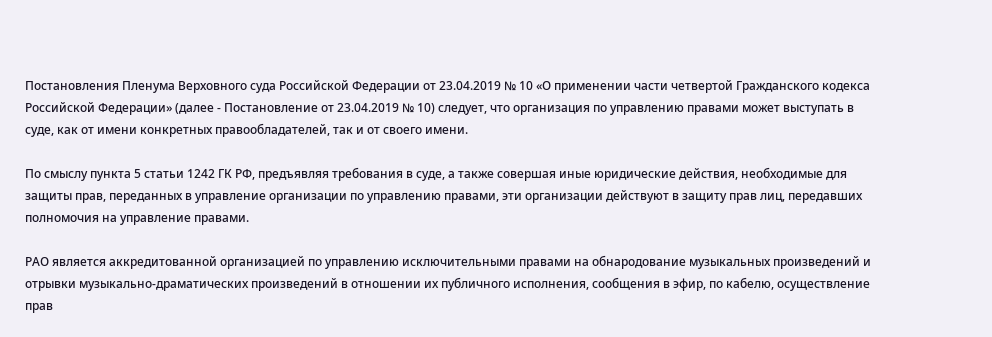Постановления Пленума Верховного суда Российской Федерации от 23.04.2019 № 10 «О применении части четвертой Гражданского кодекса Российской Федерации» (далее - Постановление от 23.04.2019 № 10) следует, что организация по управлению правами может выступать в суде, как от имени конкретных правообладателей, так и от своего имени.

По смыслу пункта 5 статьи 1242 ГК РФ, предъявляя требования в суде, а также совершая иные юридические действия, необходимые для защиты прав, переданных в управление организации по управлению правами, эти организации действуют в защиту прав лиц, передавших полномочия на управление правами.

РАО является аккредитованной организацией по управлению исключительными правами на обнародование музыкальных произведений и отрывки музыкально-драматических произведений в отношении их публичного исполнения, сообщения в эфир, по кабелю, осуществление прав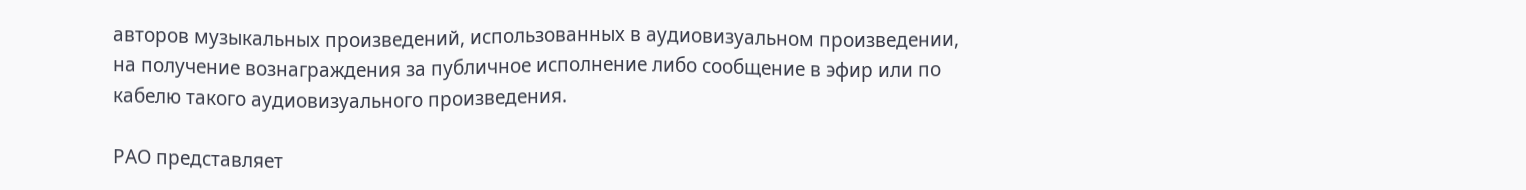авторов музыкальных произведений, использованных в аудиовизуальном произведении, на получение вознаграждения за публичное исполнение либо сообщение в эфир или по кабелю такого аудиовизуального произведения.

РАО представляет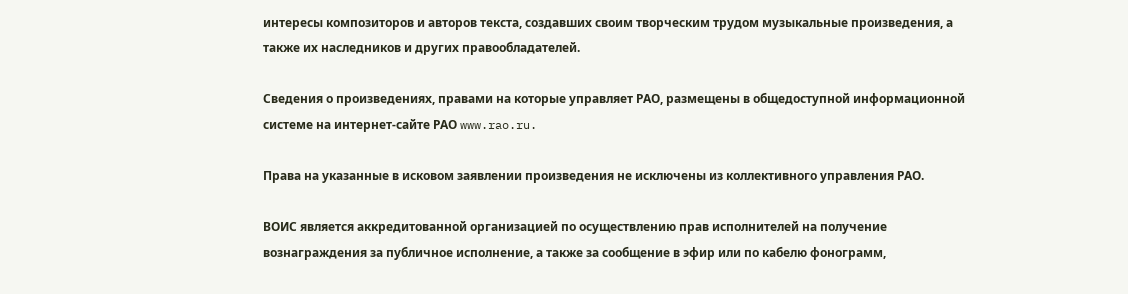интересы композиторов и авторов текста, создавших своим творческим трудом музыкальные произведения, а также их наследников и других правообладателей.

Сведения о произведениях, правами на которые управляет РАО, размещены в общедоступной информационной системе на интернет-сайте РАО www.rao.ru.

Права на указанные в исковом заявлении произведения не исключены из коллективного управления РАО.

ВОИС является аккредитованной организацией по осуществлению прав исполнителей на получение вознаграждения за публичное исполнение, а также за сообщение в эфир или по кабелю фонограмм,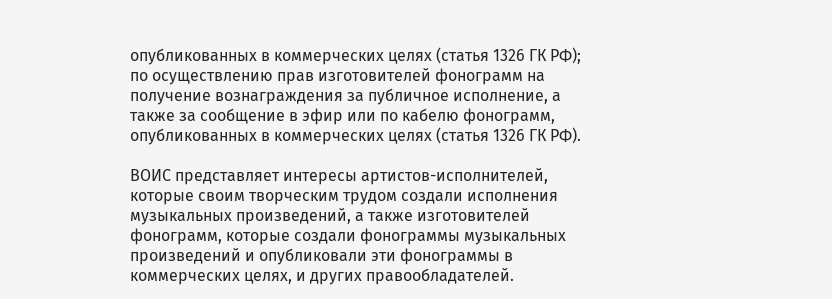опубликованных в коммерческих целях (статья 1326 ГК РФ); по осуществлению прав изготовителей фонограмм на получение вознаграждения за публичное исполнение, а также за сообщение в эфир или по кабелю фонограмм, опубликованных в коммерческих целях (статья 1326 ГК РФ).

ВОИС представляет интересы артистов-исполнителей, которые своим творческим трудом создали исполнения музыкальных произведений, а также изготовителей фонограмм, которые создали фонограммы музыкальных произведений и опубликовали эти фонограммы в коммерческих целях, и других правообладателей.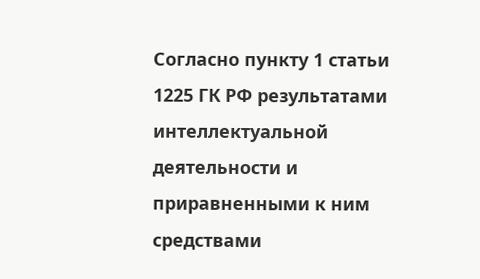Согласно пункту 1 статьи 1225 ГК РФ результатами интеллектуальной деятельности и приравненными к ним средствами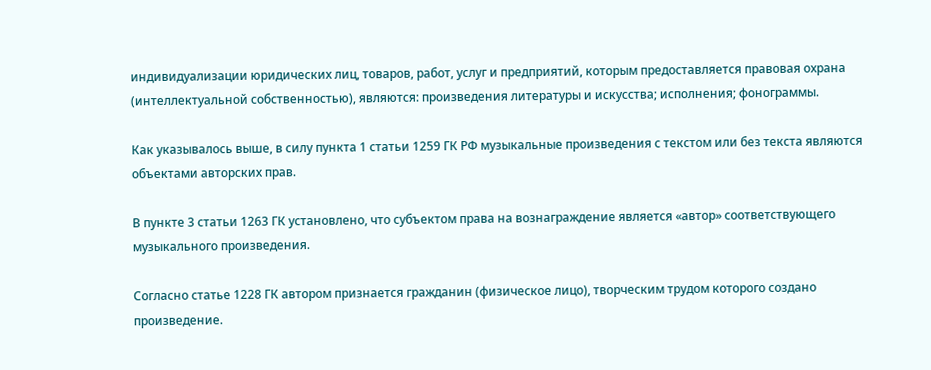индивидуализации юридических лиц, товаров, работ, услуг и предприятий, которым предоставляется правовая охрана (интеллектуальной собственностью), являются: произведения литературы и искусства; исполнения; фонограммы.

Как указывалось выше, в силу пункта 1 статьи 1259 ГК РФ музыкальные произведения с текстом или без текста являются объектами авторских прав.

В пункте 3 статьи 1263 ГК установлено, что субъектом права на вознаграждение является «автор» соответствующего музыкального произведения.

Согласно статье 1228 ГК автором признается гражданин (физическое лицо), творческим трудом которого создано произведение.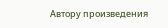Автору произведения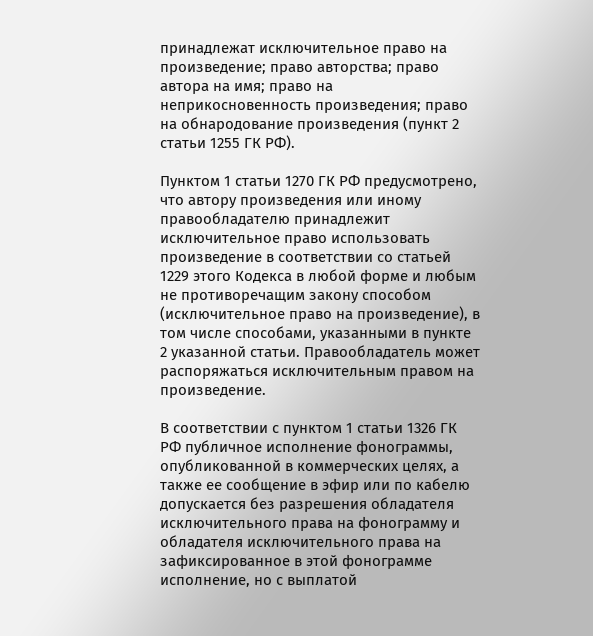принадлежат исключительное право на произведение; право авторства; право автора на имя; право на неприкосновенность произведения; право на обнародование произведения (пункт 2 статьи 1255 ГК РФ).

Пунктом 1 статьи 1270 ГК РФ предусмотрено, что автору произведения или иному правообладателю принадлежит исключительное право использовать произведение в соответствии со статьей 1229 этого Кодекса в любой форме и любым не противоречащим закону способом (исключительное право на произведение), в том числе способами, указанными в пункте 2 указанной статьи. Правообладатель может распоряжаться исключительным правом на произведение.

В соответствии с пунктом 1 статьи 1326 ГК РФ публичное исполнение фонограммы, опубликованной в коммерческих целях, а также ее сообщение в эфир или по кабелю допускается без разрешения обладателя исключительного права на фонограмму и обладателя исключительного права на зафиксированное в этой фонограмме исполнение, но с выплатой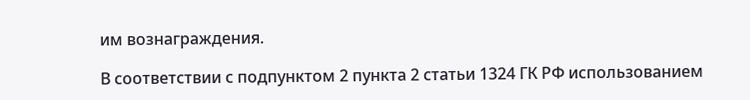им вознаграждения.

В соответствии с подпунктом 2 пункта 2 статьи 1324 ГК РФ использованием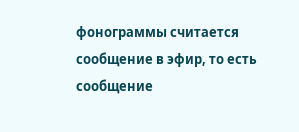фонограммы считается сообщение в эфир, то есть сообщение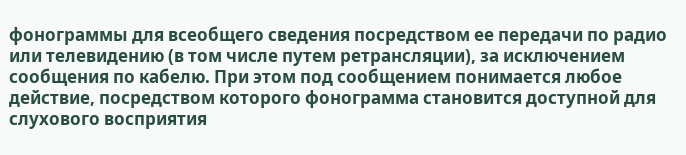фонограммы для всеобщего сведения посредством ее передачи по радио или телевидению (в том числе путем ретрансляции), за исключением сообщения по кабелю. При этом под сообщением понимается любое действие, посредством которого фонограмма становится доступной для слухового восприятия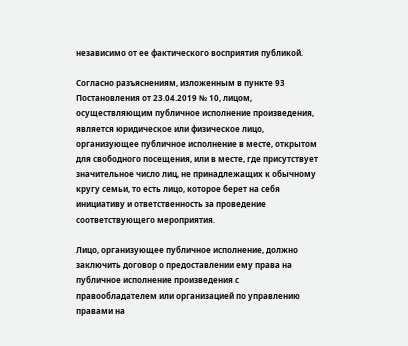независимо от ее фактического восприятия публикой.

Согласно разъяснениям, изложенным в пункте 93 Постановления от 23.04.2019 № 10, лицом, осуществляющим публичное исполнение произведения, является юридическое или физическое лицо, организующее публичное исполнение в месте, открытом для свободного посещения, или в месте, где присутствует значительное число лиц, не принадлежащих к обычному кругу семьи, то есть лицо, которое берет на себя инициативу и ответственность за проведение соответствующего мероприятия.

Лицо, организующее публичное исполнение, должно заключить договор о предоставлении ему права на публичное исполнение произведения с правообладателем или организацией по управлению правами на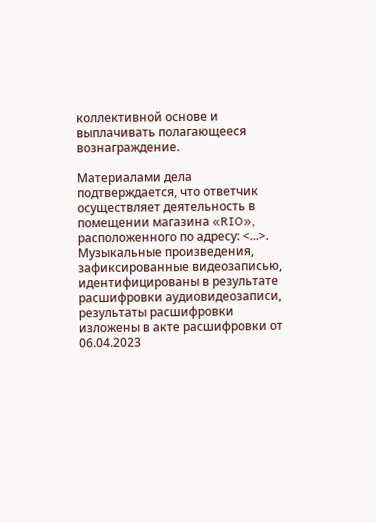коллективной основе и выплачивать полагающееся вознаграждение.

Материалами дела подтверждается, что ответчик осуществляет деятельность в помещении магазина «RIO», расположенного по адресу: <...>. Музыкальные произведения, зафиксированные видеозаписью, идентифицированы в результате расшифровки аудиовидеозаписи, результаты расшифровки изложены в акте расшифровки от 06.04.2023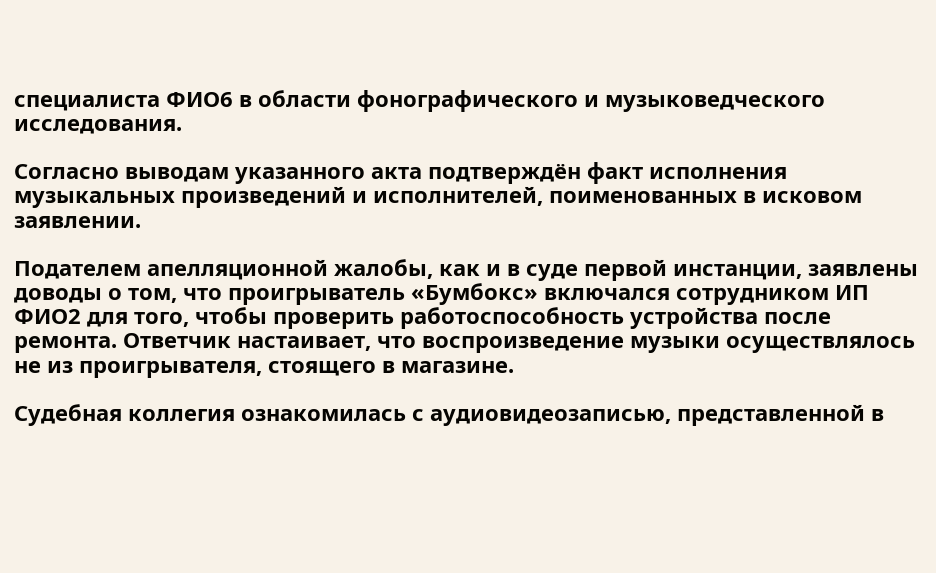специалиста ФИО6 в области фонографического и музыковедческого исследования.

Согласно выводам указанного акта подтверждён факт исполнения музыкальных произведений и исполнителей, поименованных в исковом заявлении.

Подателем апелляционной жалобы, как и в суде первой инстанции, заявлены доводы о том, что проигрыватель «Бумбокс» включался сотрудником ИП ФИО2 для того, чтобы проверить работоспособность устройства после ремонта. Ответчик настаивает, что воспроизведение музыки осуществлялось не из проигрывателя, стоящего в магазине.

Судебная коллегия ознакомилась с аудиовидеозаписью, представленной в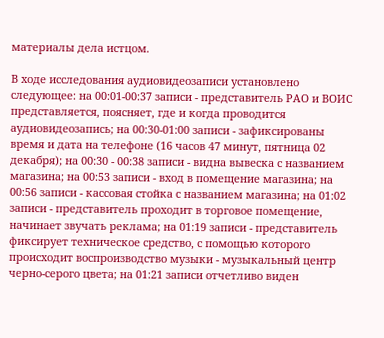материалы дела истцом.

В ходе исследования аудиовидеозаписи установлено следующее: на 00:01-00:37 записи - представитель РАО и ВОИС представляется, поясняет, где и когда проводится аудиовидеозапись; на 00:30-01:00 записи - зафиксированы время и дата на телефоне (16 часов 47 минут, пятница 02 декабря); на 00:30 - 00:38 записи - видна вывеска с названием магазина; на 00:53 записи - вход в помещение магазина; на 00:56 записи - кассовая стойка с названием магазина; на 01:02 записи - представитель проходит в торговое помещение, начинает звучать реклама; на 01:19 записи - представитель фиксирует техническое средство, с помощью которого происходит воспроизводство музыки - музыкальный центр черно-серого цвета; на 01:21 записи отчетливо виден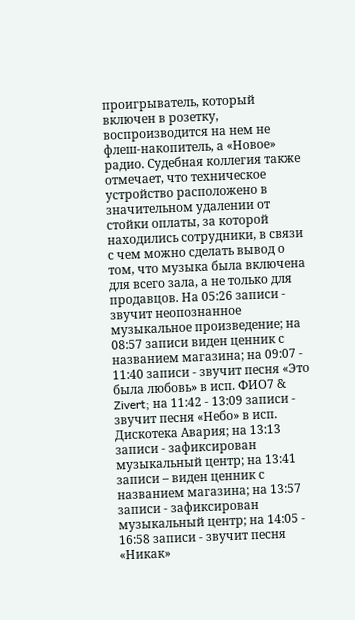проигрыватель, который включен в розетку, воспроизводится на нем не флеш-накопитель, а «Новое» радио. Судебная коллегия также отмечает, что техническое устройство расположено в значительном удалении от стойки оплаты, за которой находились сотрудники, в связи с чем можно сделать вывод о том, что музыка была включена для всего зала, а не только для продавцов. На 05:26 записи - звучит неопознанное музыкальное произведение; на 08:57 записи виден ценник с названием магазина; на 09:07 - 11:40 записи - звучит песня «Это была любовь» в исп. ФИО7 & Zivert; на 11:42 - 13:09 записи - звучит песня «Небо» в исп. Дискотека Авария; на 13:13 записи - зафиксирован музыкальный центр; на 13:41 записи – виден ценник с названием магазина; на 13:57 записи - зафиксирован музыкальный центр; на 14:05 - 16:58 записи - звучит песня «Никак»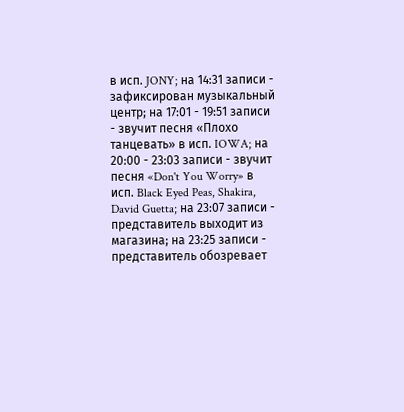в исп. JONY; на 14:31 записи - зафиксирован музыкальный центр; на 17:01 - 19:51 записи - звучит песня «Плохо танцевать» в исп. IOWA; на 20:00 - 23:03 записи - звучит песня «Don't You Worry» в исп. Black Eyed Peas, Shakira, David Guetta; на 23:07 записи - представитель выходит из магазина; на 23:25 записи - представитель обозревает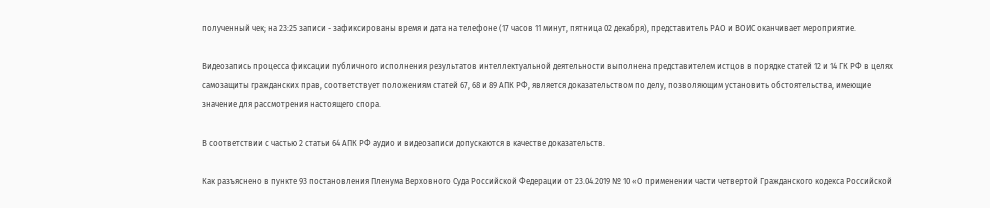полученный чек; на 23:25 записи - зафиксированы время и дата на телефоне (17 часов 11 минут, пятница 02 декабря), представитель РАО и ВОИС оканчивает мероприятие.

Видеозапись процесса фиксации публичного исполнения результатов интеллектуальной деятельности выполнена представителем истцов в порядке статей 12 и 14 ГК РФ в целях самозащиты гражданских прав, соответствует положениям статей 67, 68 и 89 АПК РФ, является доказательством по делу, позволяющим установить обстоятельства, имеющие значение для рассмотрения настоящего спора.

В соответствии с частью 2 статьи 64 АПК РФ аудио и видеозаписи допускаются в качестве доказательств.

Как разъяснено в пункте 93 постановления Пленума Верховного Суда Российской Федерации от 23.04.2019 № 10 «О применении части четвертой Гражданского кодекса Российской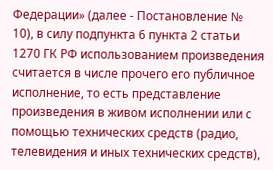Федерации» (далее - Постановление № 10), в силу подпункта 6 пункта 2 статьи 1270 ГК РФ использованием произведения считается в числе прочего его публичное исполнение, то есть представление произведения в живом исполнении или с помощью технических средств (радио, телевидения и иных технических средств),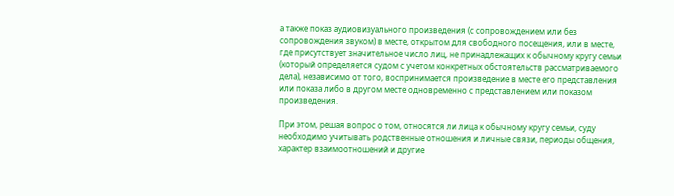а также показ аудиовизуального произведения (с сопровождением или без сопровождения звуком) в месте, открытом для свободного посещения, или в месте, где присутствует значительное число лиц, не принадлежащих к обычному кругу семьи (который определяется судом с учетом конкретных обстоятельств рассматриваемого дела), независимо от того, воспринимается произведение в месте его представления или показа либо в другом месте одновременно с представлением или показом произведения.

При этом, решая вопрос о том, относятся ли лица к обычному кругу семьи, суду необходимо учитывать родственные отношения и личные связи, периоды общения, характер взаимоотношений и другие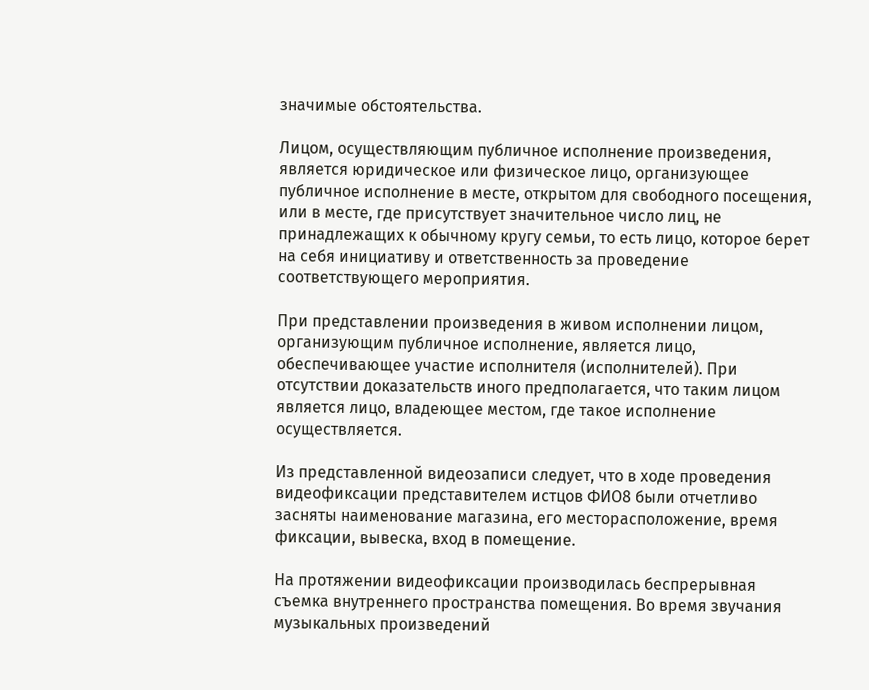значимые обстоятельства.

Лицом, осуществляющим публичное исполнение произведения, является юридическое или физическое лицо, организующее публичное исполнение в месте, открытом для свободного посещения, или в месте, где присутствует значительное число лиц, не принадлежащих к обычному кругу семьи, то есть лицо, которое берет на себя инициативу и ответственность за проведение соответствующего мероприятия.

При представлении произведения в живом исполнении лицом, организующим публичное исполнение, является лицо, обеспечивающее участие исполнителя (исполнителей). При отсутствии доказательств иного предполагается, что таким лицом является лицо, владеющее местом, где такое исполнение осуществляется.

Из представленной видеозаписи следует, что в ходе проведения видеофиксации представителем истцов ФИО8 были отчетливо засняты наименование магазина, его месторасположение, время фиксации, вывеска, вход в помещение.

На протяжении видеофиксации производилась беспрерывная съемка внутреннего пространства помещения. Во время звучания музыкальных произведений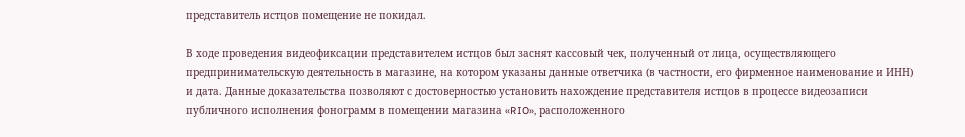представитель истцов помещение не покидал.

В ходе проведения видеофиксации представителем истцов был заснят кассовый чек, полученный от лица, осуществляющего предпринимательскую деятельность в магазине, на котором указаны данные ответчика (в частности, его фирменное наименование и ИНН) и дата. Данные доказательства позволяют с достоверностью установить нахождение представителя истцов в процессе видеозаписи публичного исполнения фонограмм в помещении магазина «RIO», расположенного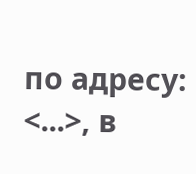по адресу: <...>, в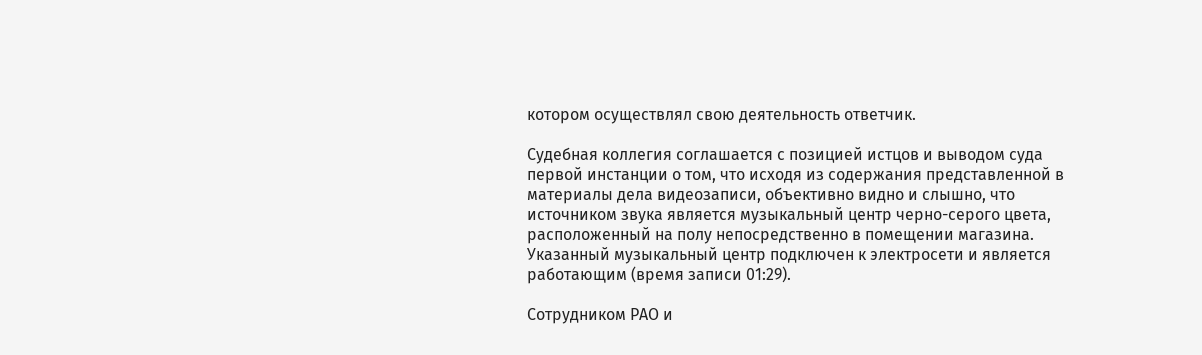котором осуществлял свою деятельность ответчик.

Судебная коллегия соглашается с позицией истцов и выводом суда первой инстанции о том, что исходя из содержания представленной в материалы дела видеозаписи, объективно видно и слышно, что источником звука является музыкальный центр черно-серого цвета, расположенный на полу непосредственно в помещении магазина. Указанный музыкальный центр подключен к электросети и является работающим (время записи 01:29).

Сотрудником РАО и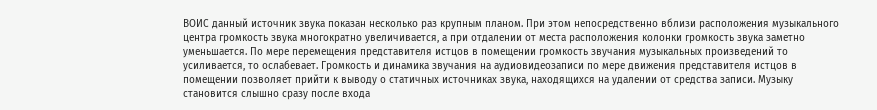ВОИС данный источник звука показан несколько раз крупным планом. При этом непосредственно вблизи расположения музыкального центра громкость звука многократно увеличивается, а при отдалении от места расположения колонки громкость звука заметно уменьшается. По мере перемещения представителя истцов в помещении громкость звучания музыкальных произведений то усиливается, то ослабевает. Громкость и динамика звучания на аудиовидеозаписи по мере движения представителя истцов в помещении позволяет прийти к выводу о статичных источниках звука, находящихся на удалении от средства записи. Музыку становится слышно сразу после входа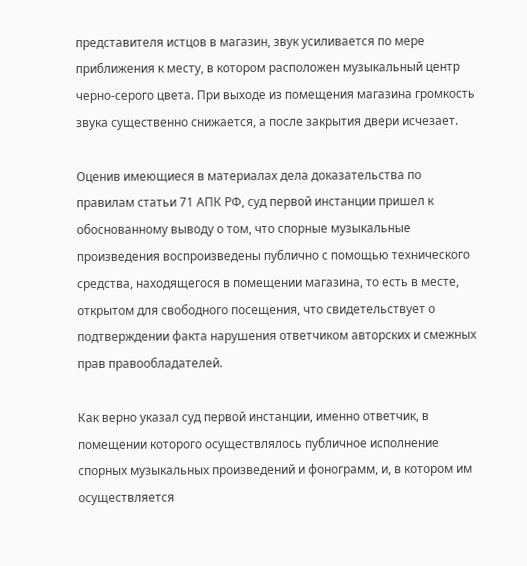представителя истцов в магазин, звук усиливается по мере приближения к месту, в котором расположен музыкальный центр черно-серого цвета. При выходе из помещения магазина громкость звука существенно снижается, а после закрытия двери исчезает.

Оценив имеющиеся в материалах дела доказательства по правилам статьи 71 АПК РФ, суд первой инстанции пришел к обоснованному выводу о том, что спорные музыкальные произведения воспроизведены публично с помощью технического средства, находящегося в помещении магазина, то есть в месте, открытом для свободного посещения, что свидетельствует о подтверждении факта нарушения ответчиком авторских и смежных прав правообладателей.

Как верно указал суд первой инстанции, именно ответчик, в помещении которого осуществлялось публичное исполнение спорных музыкальных произведений и фонограмм, и, в котором им осуществляется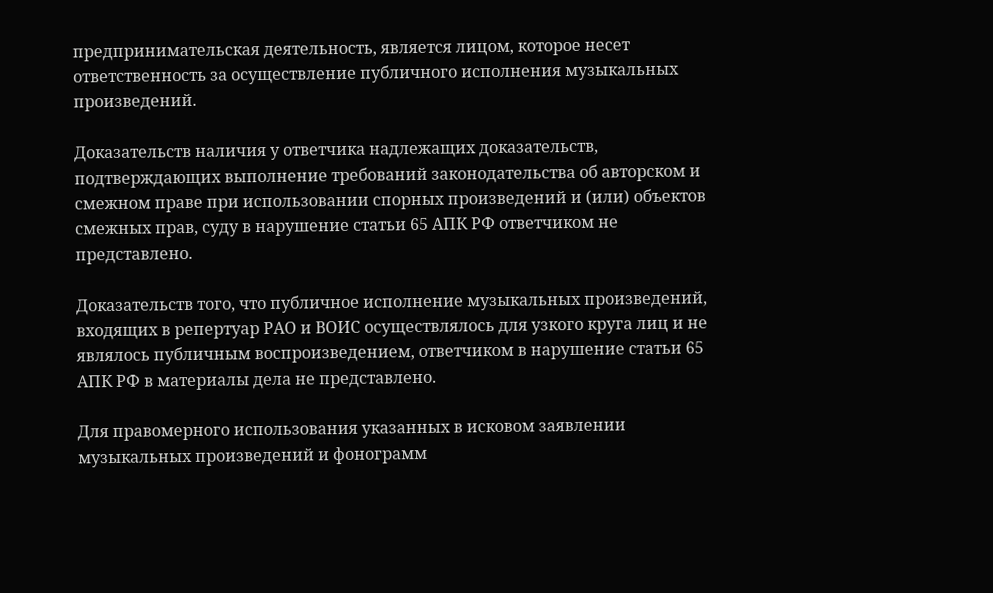предпринимательская деятельность, является лицом, которое несет ответственность за осуществление публичного исполнения музыкальных произведений.

Доказательств наличия у ответчика надлежащих доказательств, подтверждающих выполнение требований законодательства об авторском и смежном праве при использовании спорных произведений и (или) объектов смежных прав, суду в нарушение статьи 65 АПК РФ ответчиком не представлено.

Доказательств того, что публичное исполнение музыкальных произведений, входящих в репертуар РАО и ВОИС осуществлялось для узкого круга лиц и не являлось публичным воспроизведением, ответчиком в нарушение статьи 65 АПК РФ в материалы дела не представлено.

Для правомерного использования указанных в исковом заявлении музыкальных произведений и фонограмм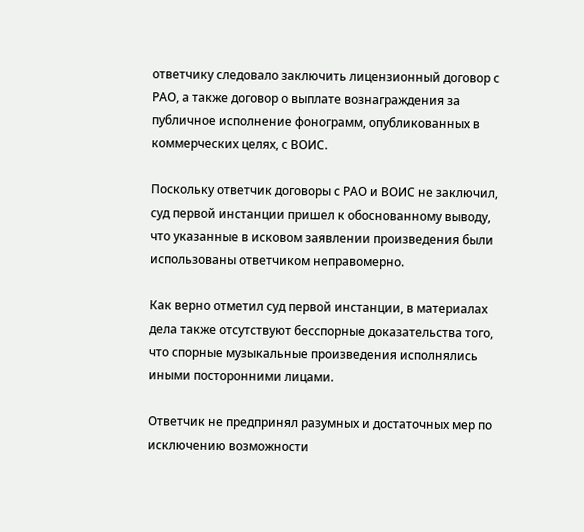ответчику следовало заключить лицензионный договор с РАО, а также договор о выплате вознаграждения за публичное исполнение фонограмм, опубликованных в коммерческих целях, с ВОИС.

Поскольку ответчик договоры с РАО и ВОИС не заключил, суд первой инстанции пришел к обоснованному выводу, что указанные в исковом заявлении произведения были использованы ответчиком неправомерно.

Как верно отметил суд первой инстанции, в материалах дела также отсутствуют бесспорные доказательства того, что спорные музыкальные произведения исполнялись иными посторонними лицами.

Ответчик не предпринял разумных и достаточных мер по исключению возможности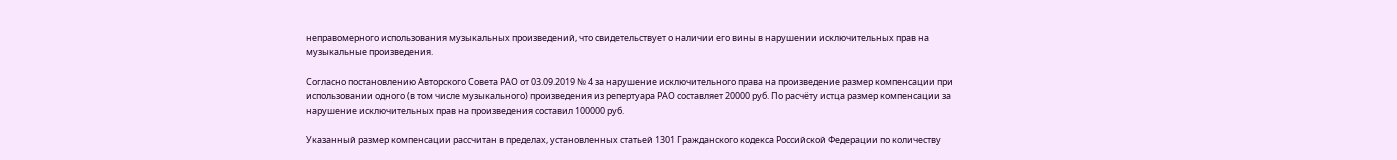неправомерного использования музыкальных произведений, что свидетельствует о наличии его вины в нарушении исключительных прав на музыкальные произведения.

Согласно постановлению Авторского Совета РАО от 03.09.2019 № 4 за нарушение исключительного права на произведение размер компенсации при использовании одного (в том числе музыкального) произведения из репертуара РАО составляет 20000 руб. По расчёту истца размер компенсации за нарушение исключительных прав на произведения составил 100000 руб.

Указанный размер компенсации рассчитан в пределах, установленных статьей 1301 Гражданского кодекса Российской Федерации по количеству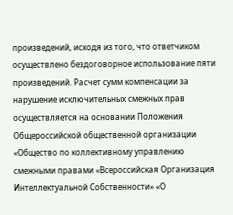произведений, исходя из того, что ответчиком осуществлено бездоговорное использование пяти произведений. Расчет сумм компенсации за нарушение исключительных смежных прав осуществляется на основании Положения Общероссийской общественной организации «Общество по коллективному управлению смежными правами «Всероссийская Организация Интеллектуальной Собственности» «О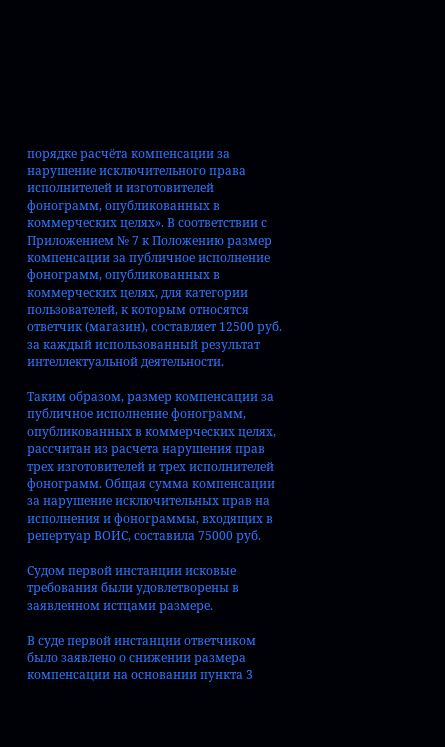порядке расчёта компенсации за нарушение исключительного права исполнителей и изготовителей фонограмм, опубликованных в коммерческих целях». В соответствии с Приложением № 7 к Положению размер компенсации за публичное исполнение фонограмм, опубликованных в коммерческих целях, для категории пользователей, к которым относятся ответчик (магазин), составляет 12500 руб. за каждый использованный результат интеллектуальной деятельности.

Таким образом, размер компенсации за публичное исполнение фонограмм, опубликованных в коммерческих целях, рассчитан из расчета нарушения прав трех изготовителей и трех исполнителей фонограмм. Общая сумма компенсации за нарушение исключительных прав на исполнения и фонограммы, входящих в репертуар ВОИС, составила 75000 руб.

Судом первой инстанции исковые требования были удовлетворены в заявленном истцами размере.

В суде первой инстанции ответчиком было заявлено о снижении размера компенсации на основании пункта 3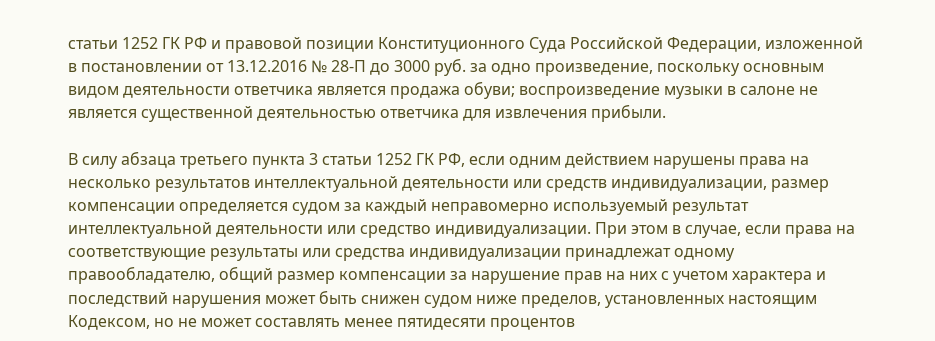статьи 1252 ГК РФ и правовой позиции Конституционного Суда Российской Федерации, изложенной в постановлении от 13.12.2016 № 28-П до 3000 руб. за одно произведение, поскольку основным видом деятельности ответчика является продажа обуви; воспроизведение музыки в салоне не является существенной деятельностью ответчика для извлечения прибыли.

В силу абзаца третьего пункта 3 статьи 1252 ГК РФ, если одним действием нарушены права на несколько результатов интеллектуальной деятельности или средств индивидуализации, размер компенсации определяется судом за каждый неправомерно используемый результат интеллектуальной деятельности или средство индивидуализации. При этом в случае, если права на соответствующие результаты или средства индивидуализации принадлежат одному правообладателю, общий размер компенсации за нарушение прав на них с учетом характера и последствий нарушения может быть снижен судом ниже пределов, установленных настоящим Кодексом, но не может составлять менее пятидесяти процентов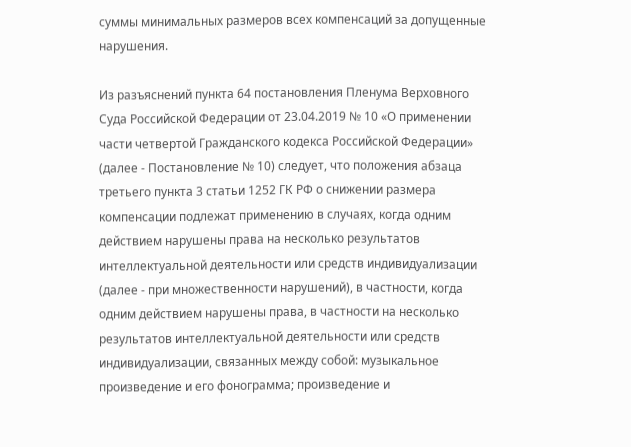суммы минимальных размеров всех компенсаций за допущенные нарушения.

Из разъяснений пункта 64 постановления Пленума Верховного Суда Российской Федерации от 23.04.2019 № 10 «О применении части четвертой Гражданского кодекса Российской Федерации» (далее - Постановление № 10) следует, что положения абзаца третьего пункта 3 статьи 1252 ГК РФ о снижении размера компенсации подлежат применению в случаях, когда одним действием нарушены права на несколько результатов интеллектуальной деятельности или средств индивидуализации (далее - при множественности нарушений), в частности, когда одним действием нарушены права, в частности на несколько результатов интеллектуальной деятельности или средств индивидуализации, связанных между собой: музыкальное произведение и его фонограмма; произведение и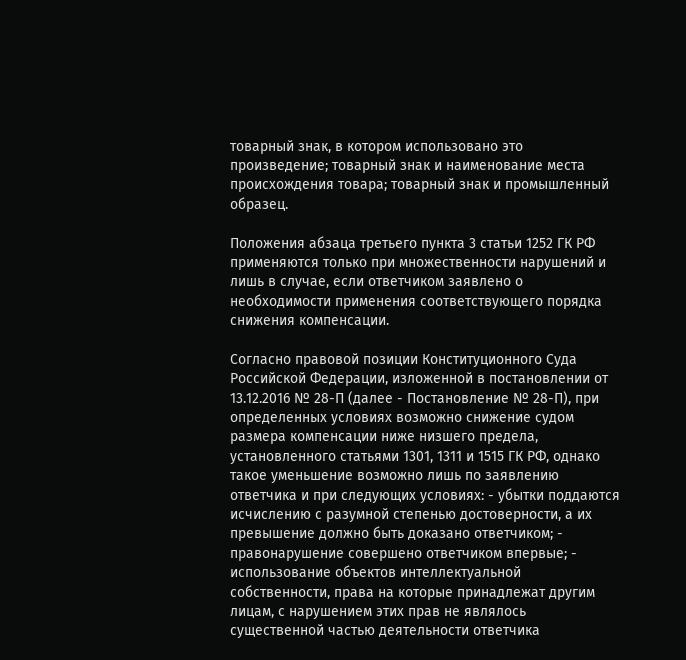товарный знак, в котором использовано это произведение; товарный знак и наименование места происхождения товара; товарный знак и промышленный образец.

Положения абзаца третьего пункта 3 статьи 1252 ГК РФ применяются только при множественности нарушений и лишь в случае, если ответчиком заявлено о необходимости применения соответствующего порядка снижения компенсации.

Согласно правовой позиции Конституционного Суда Российской Федерации, изложенной в постановлении от 13.12.2016 № 28-П (далее - Постановление № 28-П), при определенных условиях возможно снижение судом размера компенсации ниже низшего предела, установленного статьями 1301, 1311 и 1515 ГК РФ, однако такое уменьшение возможно лишь по заявлению ответчика и при следующих условиях: - убытки поддаются исчислению с разумной степенью достоверности, а их превышение должно быть доказано ответчиком; - правонарушение совершено ответчиком впервые; - использование объектов интеллектуальной собственности, права на которые принадлежат другим лицам, с нарушением этих прав не являлось существенной частью деятельности ответчика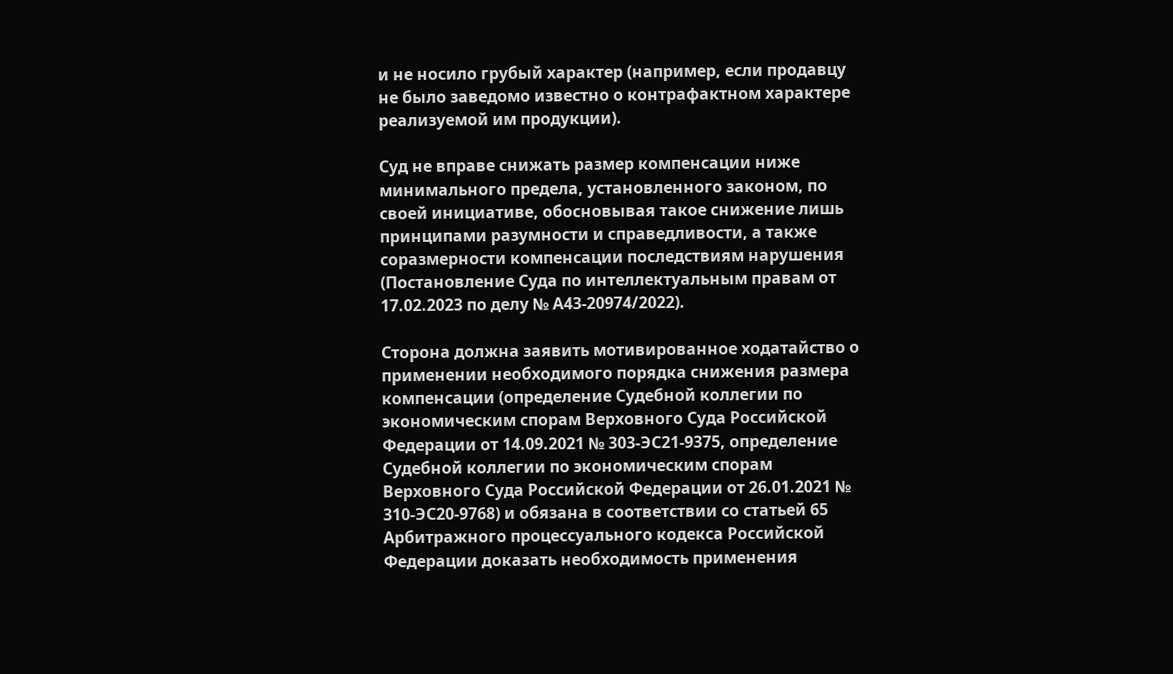и не носило грубый характер (например, если продавцу не было заведомо известно о контрафактном характере реализуемой им продукции).

Суд не вправе снижать размер компенсации ниже минимального предела, установленного законом, по своей инициативе, обосновывая такое снижение лишь принципами разумности и справедливости, а также соразмерности компенсации последствиям нарушения (Постановление Суда по интеллектуальным правам от 17.02.2023 по делу № А43-20974/2022).

Сторона должна заявить мотивированное ходатайство о применении необходимого порядка снижения размера компенсации (определение Судебной коллегии по экономическим спорам Верховного Суда Российской Федерации от 14.09.2021 № 303-ЭС21-9375, определение Судебной коллегии по экономическим спорам Верховного Суда Российской Федерации от 26.01.2021 № 310-ЭС20-9768) и обязана в соответствии со статьей 65 Арбитражного процессуального кодекса Российской Федерации доказать необходимость применения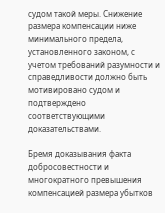судом такой меры. Снижение размера компенсации ниже минимального предела, установленного законом, с учетом требований разумности и справедливости должно быть мотивировано судом и подтверждено соответствующими доказательствами.

Бремя доказывания факта добросовестности и многократного превышения компенсацией размера убытков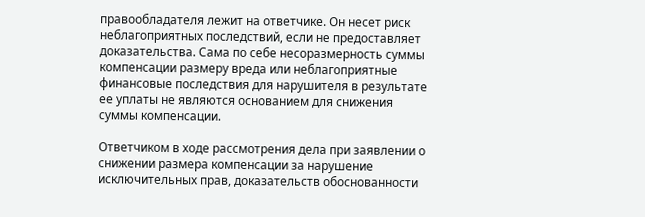правообладателя лежит на ответчике. Он несет риск неблагоприятных последствий, если не предоставляет доказательства. Сама по себе несоразмерность суммы компенсации размеру вреда или неблагоприятные финансовые последствия для нарушителя в результате ее уплаты не являются основанием для снижения суммы компенсации.

Ответчиком в ходе рассмотрения дела при заявлении о снижении размера компенсации за нарушение исключительных прав, доказательств обоснованности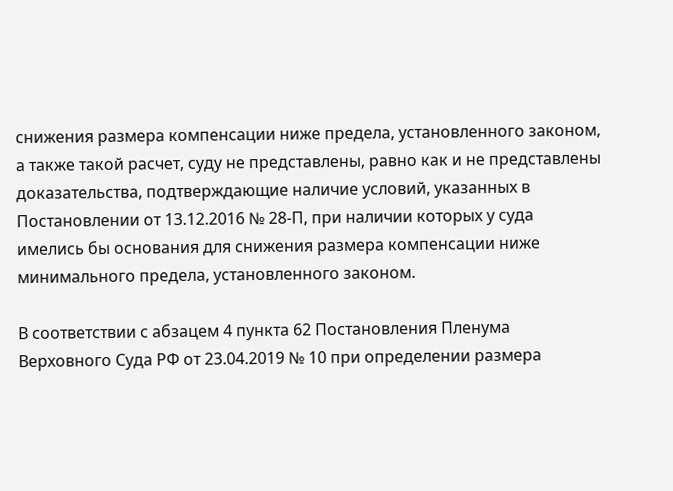снижения размера компенсации ниже предела, установленного законом, а также такой расчет, суду не представлены, равно как и не представлены доказательства, подтверждающие наличие условий, указанных в Постановлении от 13.12.2016 № 28-П, при наличии которых у суда имелись бы основания для снижения размера компенсации ниже минимального предела, установленного законом.

В соответствии с абзацем 4 пункта 62 Постановления Пленума Верховного Суда РФ от 23.04.2019 № 10 при определении размера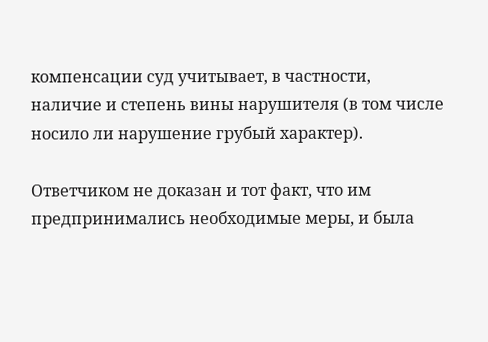компенсации суд учитывает, в частности, наличие и степень вины нарушителя (в том числе носило ли нарушение грубый характер).

Ответчиком не доказан и тот факт, что им предпринимались необходимые меры, и была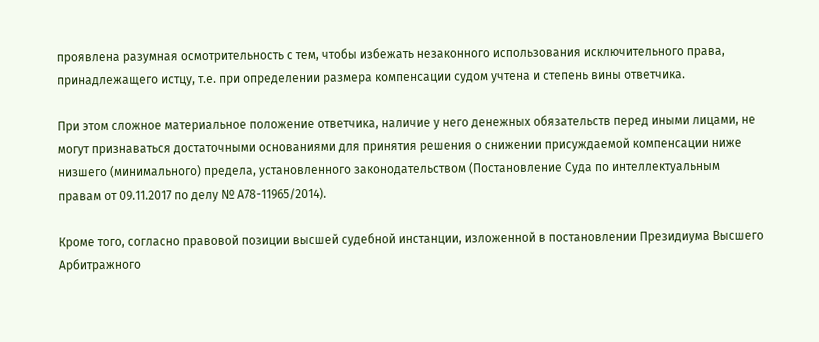проявлена разумная осмотрительность с тем, чтобы избежать незаконного использования исключительного права, принадлежащего истцу, т.е. при определении размера компенсации судом учтена и степень вины ответчика.

При этом сложное материальное положение ответчика, наличие у него денежных обязательств перед иными лицами, не могут признаваться достаточными основаниями для принятия решения о снижении присуждаемой компенсации ниже низшего (минимального) предела, установленного законодательством (Постановление Суда по интеллектуальным правам от 09.11.2017 по делу № А78-11965/2014).

Кроме того, согласно правовой позиции высшей судебной инстанции, изложенной в постановлении Президиума Высшего Арбитражного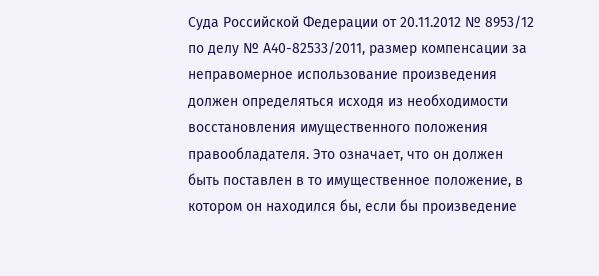Суда Российской Федерации от 20.11.2012 № 8953/12 по делу № А40-82533/2011, размер компенсации за неправомерное использование произведения должен определяться исходя из необходимости восстановления имущественного положения правообладателя. Это означает, что он должен быть поставлен в то имущественное положение, в котором он находился бы, если бы произведение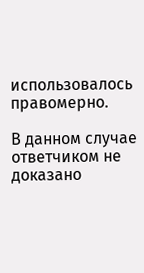использовалось правомерно.

В данном случае ответчиком не доказано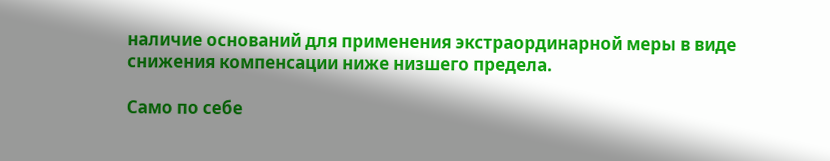наличие оснований для применения экстраординарной меры в виде снижения компенсации ниже низшего предела.

Само по себе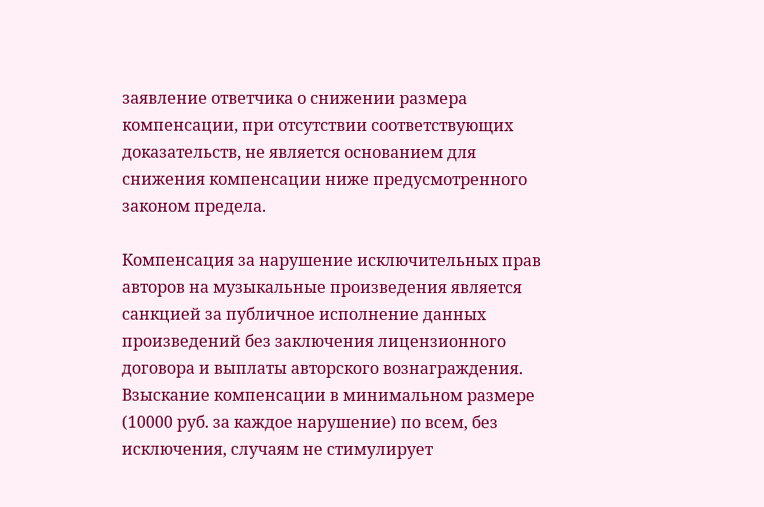заявление ответчика о снижении размера компенсации, при отсутствии соответствующих доказательств, не является основанием для снижения компенсации ниже предусмотренного законом предела.

Компенсация за нарушение исключительных прав авторов на музыкальные произведения является санкцией за публичное исполнение данных произведений без заключения лицензионного договора и выплаты авторского вознаграждения. Взыскание компенсации в минимальном размере (10000 руб. за каждое нарушение) по всем, без исключения, случаям не стимулирует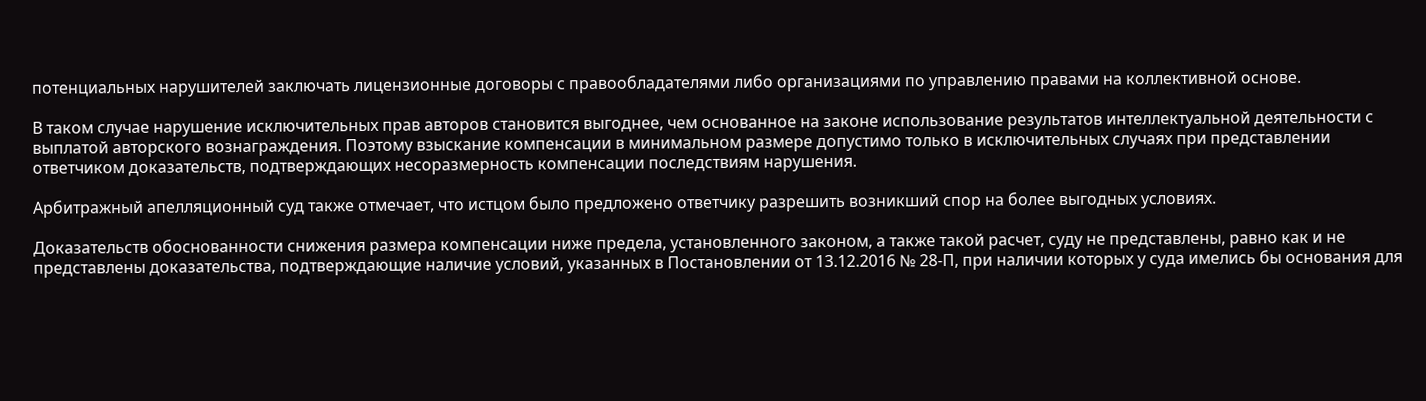потенциальных нарушителей заключать лицензионные договоры с правообладателями либо организациями по управлению правами на коллективной основе.

В таком случае нарушение исключительных прав авторов становится выгоднее, чем основанное на законе использование результатов интеллектуальной деятельности с выплатой авторского вознаграждения. Поэтому взыскание компенсации в минимальном размере допустимо только в исключительных случаях при представлении ответчиком доказательств, подтверждающих несоразмерность компенсации последствиям нарушения.

Арбитражный апелляционный суд также отмечает, что истцом было предложено ответчику разрешить возникший спор на более выгодных условиях.

Доказательств обоснованности снижения размера компенсации ниже предела, установленного законом, а также такой расчет, суду не представлены, равно как и не представлены доказательства, подтверждающие наличие условий, указанных в Постановлении от 13.12.2016 № 28-П, при наличии которых у суда имелись бы основания для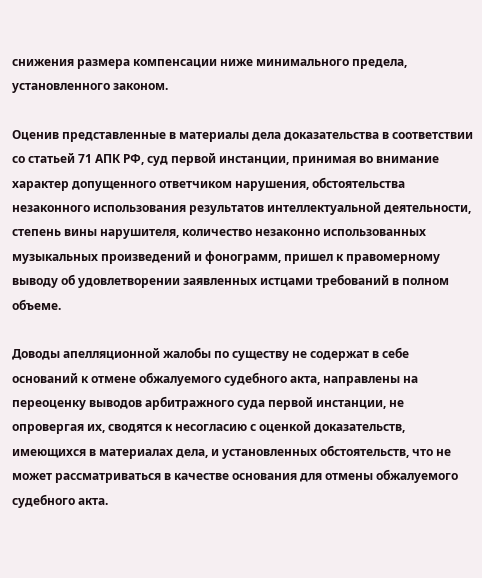снижения размера компенсации ниже минимального предела, установленного законом.

Оценив представленные в материалы дела доказательства в соответствии со статьей 71 АПК РФ, суд первой инстанции, принимая во внимание характер допущенного ответчиком нарушения, обстоятельства незаконного использования результатов интеллектуальной деятельности, степень вины нарушителя, количество незаконно использованных музыкальных произведений и фонограмм, пришел к правомерному выводу об удовлетворении заявленных истцами требований в полном объеме.

Доводы апелляционной жалобы по существу не содержат в себе оснований к отмене обжалуемого судебного акта, направлены на переоценку выводов арбитражного суда первой инстанции, не опровергая их, сводятся к несогласию с оценкой доказательств, имеющихся в материалах дела, и установленных обстоятельств, что не может рассматриваться в качестве основания для отмены обжалуемого судебного акта.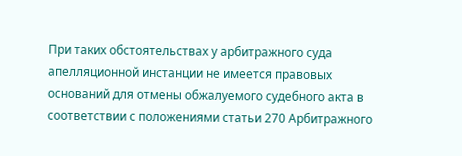При таких обстоятельствах у арбитражного суда апелляционной инстанции не имеется правовых оснований для отмены обжалуемого судебного акта в соответствии с положениями статьи 270 Арбитражного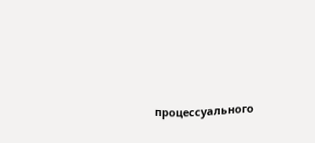процессуального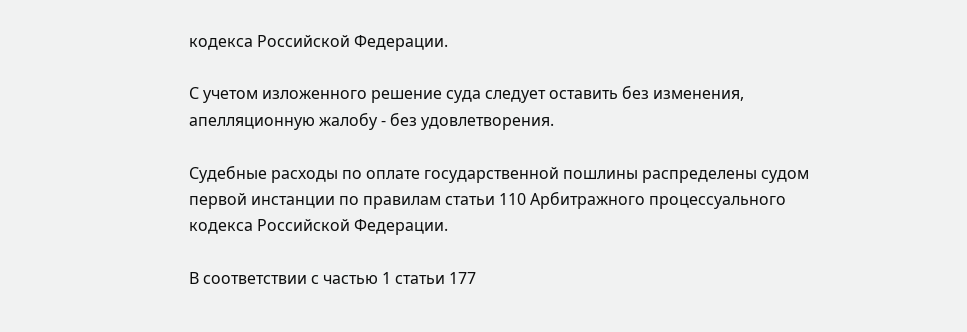кодекса Российской Федерации.

С учетом изложенного решение суда следует оставить без изменения, апелляционную жалобу - без удовлетворения.

Судебные расходы по оплате государственной пошлины распределены судом первой инстанции по правилам статьи 110 Арбитражного процессуального кодекса Российской Федерации.

В соответствии с частью 1 статьи 177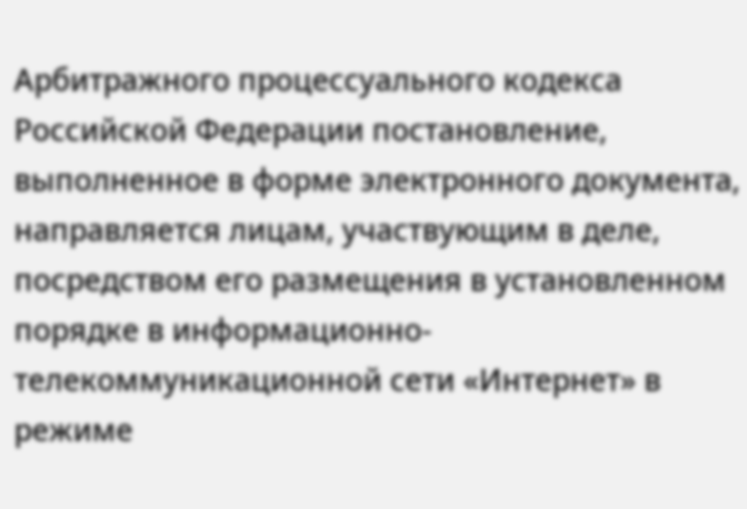Арбитражного процессуального кодекса Российской Федерации постановление, выполненное в форме электронного документа, направляется лицам, участвующим в деле, посредством его размещения в установленном порядке в информационно-телекоммуникационной сети «Интернет» в режиме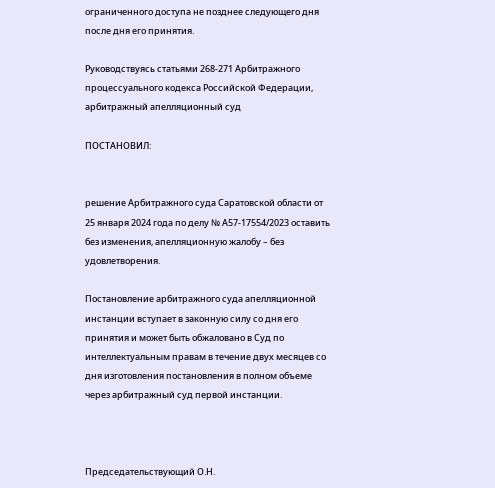ограниченного доступа не позднее следующего дня после дня его принятия.

Руководствуясь статьями 268-271 Арбитражного процессуального кодекса Российской Федерации, арбитражный апелляционный суд

ПОСТАНОВИЛ:


решение Арбитражного суда Саратовской области от 25 января 2024 года по делу № А57-17554/2023 оставить без изменения, апелляционную жалобу – без удовлетворения.

Постановление арбитражного суда апелляционной инстанции вступает в законную силу со дня его принятия и может быть обжаловано в Суд по интеллектуальным правам в течение двух месяцев со дня изготовления постановления в полном объеме через арбитражный суд первой инстанции.



Председательствующий О.Н.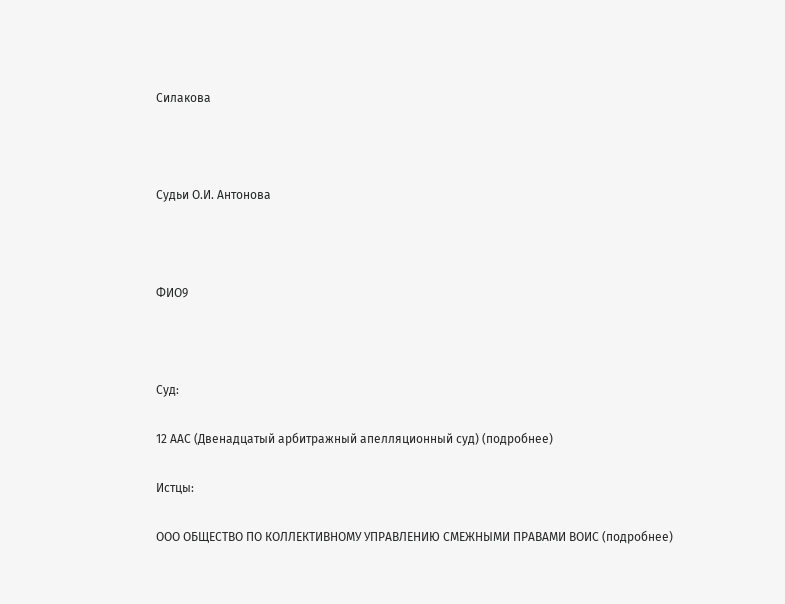Силакова



Судьи О.И. Антонова



ФИО9



Суд:

12 ААС (Двенадцатый арбитражный апелляционный суд) (подробнее)

Истцы:

ООО ОБЩЕСТВО ПО КОЛЛЕКТИВНОМУ УПРАВЛЕНИЮ СМЕЖНЫМИ ПРАВАМИ ВОИС (подробнее)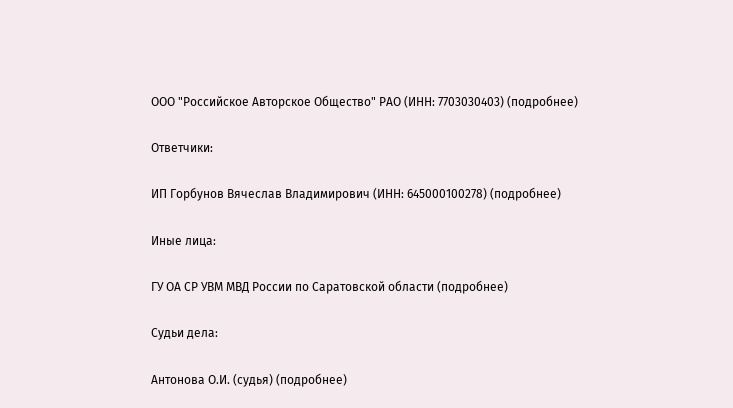ООО "Российское Авторское Общество" РАО (ИНН: 7703030403) (подробнее)

Ответчики:

ИП Горбунов Вячеслав Владимирович (ИНН: 645000100278) (подробнее)

Иные лица:

ГУ ОА СР УВМ МВД России по Саратовской области (подробнее)

Судьи дела:

Антонова О.И. (судья) (подробнее)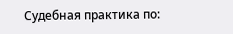Судебная практика по: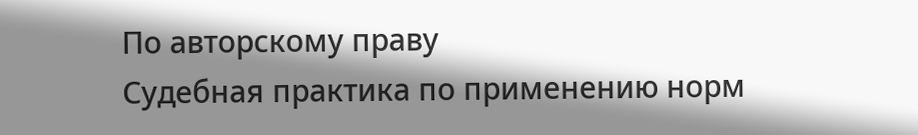По авторскому праву
Судебная практика по применению норм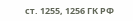ст. 1255, 1256 ГК РФ